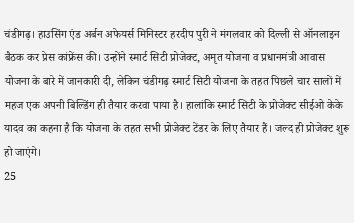चंडीगढ़। हाउसिंग एंड अर्बन अफेयर्स मिनिस्टर हरदीप पुरी ने मंगलवार को दिल्ली से ऑनलाइन बैठक कर प्रेस कांफ्रेंस की। उन्होंने स्मार्ट सिटी प्रोजेक्ट, अमृत योजना व प्रधानमंत्री आवास योजना के बारे में जानकारी दी, लेकिन चंडीगढ़ स्मार्ट सिटी योजना के तहत पिछले चार सालों में महज एक अपनी बिल्डिंग ही तैयार करवा पाया है। हालांकि स्मार्ट सिटी के प्रोजेक्ट सीईओ केके यादव का कहना है कि योजना के तहत सभी प्रोजेक्ट टेंडर के लिए तैयार हैं। जल्द ही प्रोजेक्ट शुरू हो जाएंगे।
25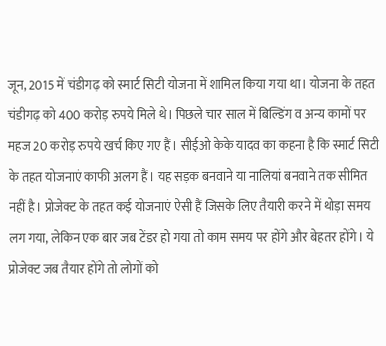जून, 2015 में चंडीगढ़ को स्मार्ट सिटी योजना में शामिल किया गया था। योजना के तहत चंडीगढ़ को 400 करोड़ रुपये मिले थे। पिछले चार साल में बिल्डिंग व अन्य कामों पर महज 20 करोड़ रुपये खर्च किए गए हैं। सीईओ केके यादव का कहना है कि स्मार्ट सिटी के तहत योजनाएं काफी अलग हैं। यह सड़क बनवाने या नालियां बनवाने तक सीमित नहीं है। प्रोजेक्ट के तहत कई योजनाएं ऐसी हैं जिसके लिए तैयारी करने में थोड़ा समय लग गया, लेकिन एक बार जब टेंडर हो गया तो काम समय पर होंगे और बेहतर होंगे। ये प्रोजेक्ट जब तैयार होंगे तो लोगों को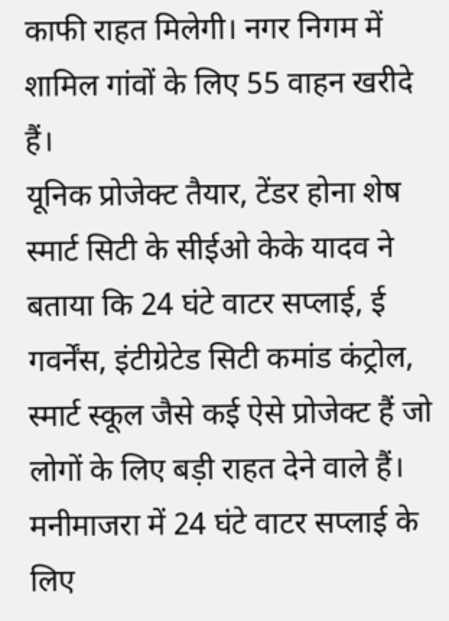काफी राहत मिलेगी। नगर निगम में शामिल गांवों के लिए 55 वाहन खरीदे हैं।
यूनिक प्रोजेक्ट तैयार, टेंडर होना शेष
स्मार्ट सिटी के सीईओ केके यादव ने बताया कि 24 घंटे वाटर सप्लाई, ई गवर्नेंस, इंटीग्रेटेड सिटी कमांड कंट्रोल, स्मार्ट स्कूल जैसे कई ऐसे प्रोजेक्ट हैं जो लोगों के लिए बड़ी राहत देने वाले हैं। मनीमाजरा में 24 घंटे वाटर सप्लाई के लिए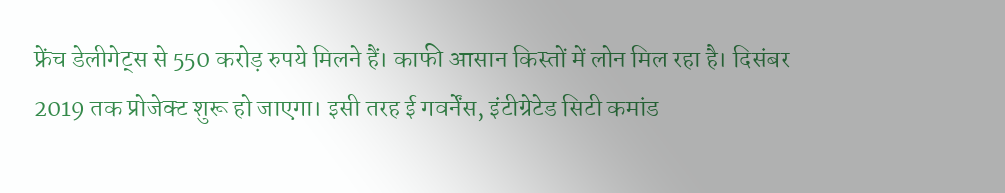फ्रेंच डेलीगेट्स से 550 करोड़ रुपये मिलने हैं। काफी आसान किस्तों में लोन मिल रहा है। दिसंबर 2019 तक प्रोजेक्ट शुरू हो जाएगा। इसी तरह ई गवर्नेंस, इंटीग्रेटेड सिटी कमांड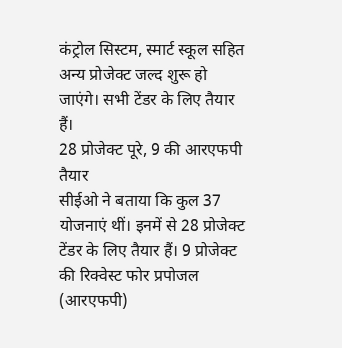कंट्रोल सिस्टम, स्मार्ट स्कूल सहित अन्य प्रोजेक्ट जल्द शुरू हो जाएंगे। सभी टेंडर के लिए तैयार हैं।
28 प्रोजेक्ट पूरे, 9 की आरएफपी तैयार
सीईओ ने बताया कि कुल 37 योजनाएं थीं। इनमें से 28 प्रोजेक्ट टेंडर के लिए तैयार हैं। 9 प्रोजेक्ट की रिक्वेस्ट फोर प्रपोजल (आरएफपी)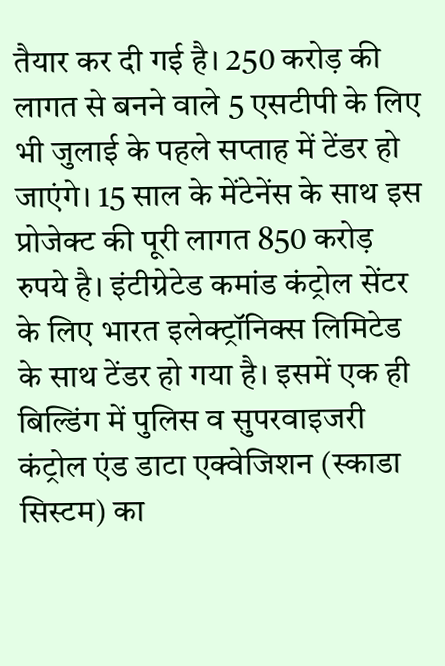तैयार कर दी गई है। 250 करोड़ की लागत से बनने वाले 5 एसटीपी के लिए भी जुलाई के पहले सप्ताह में टेंडर हो जाएंगे। 15 साल के मेंटेनेंस के साथ इस प्रोजेक्ट की पूरी लागत 850 करोड़ रुपये है। इंटीग्रेटेड कमांड कंट्रोल सेंटर के लिए भारत इलेक्ट्रॉनिक्स लिमिटेड के साथ टेंडर हो गया है। इसमें एक ही बिल्डिंग में पुलिस व सुपरवाइजरी कंट्रोल एंड डाटा एक्वेजिशन (स्काडा सिस्टम) का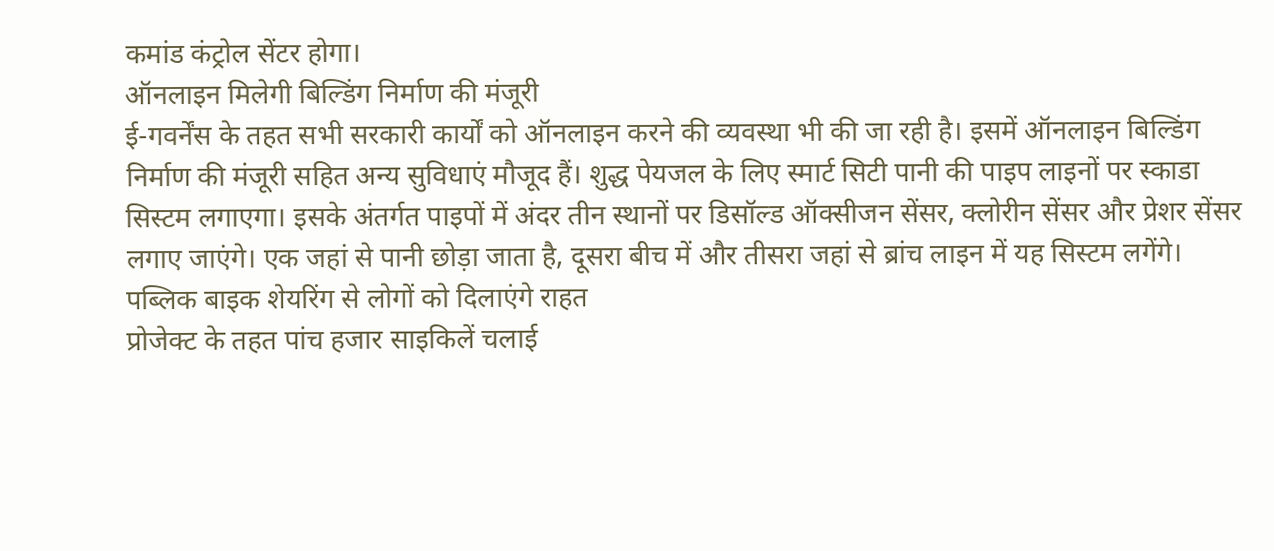कमांड कंट्रोल सेंटर होगा।
ऑनलाइन मिलेगी बिल्डिंग निर्माण की मंजूरी
ई-गवर्नेंस के तहत सभी सरकारी कार्यों को ऑनलाइन करने की व्यवस्था भी की जा रही है। इसमें ऑनलाइन बिल्डिंग निर्माण की मंजूरी सहित अन्य सुविधाएं मौजूद हैं। शुद्ध पेयजल के लिए स्मार्ट सिटी पानी की पाइप लाइनों पर स्काडा सिस्टम लगाएगा। इसके अंतर्गत पाइपों में अंदर तीन स्थानों पर डिसॉल्ड ऑक्सीजन सेंसर, क्लोरीन सेंसर और प्रेशर सेंसर लगाए जाएंगे। एक जहां से पानी छोड़ा जाता है, दूसरा बीच में और तीसरा जहां से ब्रांच लाइन में यह सिस्टम लगेंगे।
पब्लिक बाइक शेयरिंग से लोगों को दिलाएंगे राहत
प्रोजेक्ट के तहत पांच हजार साइकिलें चलाई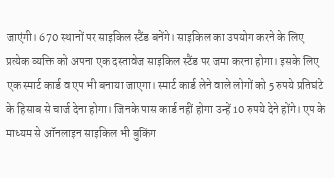जाएंगी। 670 स्थानों पर साइकिल स्टैंड बनेंगे। साइकिल का उपयोग करने के लिए प्रत्येक व्यक्ति को अपना एक दस्तावेज साइकिल स्टैंड पर जमा करना होगा। इसके लिए एक स्मार्ट कार्ड व एप भी बनाया जाएगा। स्मार्ट कार्ड लेने वाले लोगों को 5 रुपये प्रतिघंटे के हिसाब से चार्ज देना होगा। जिनके पास कार्ड नहीं होगा उन्हें 10 रुपये देने होंगे। एप के माध्यम से ऑनलाइन साइकिल भी बुकिंग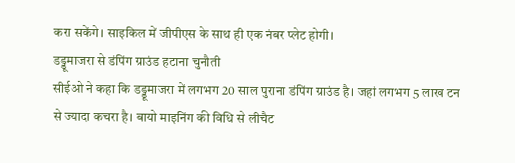करा सकेंगे। साइकिल में जीपीएस के साथ ही एक नंबर प्लेट होगी।
डड्डूमाजरा से डंपिंग ग्राउंड हटाना चुनौती
सीईओ ने कहा कि डड्डूमाजरा में लगभग 20 साल पुराना डंपिंग ग्राउंड है। जहां लगभग 5 लाख टन से ज्यादा कचरा है। बायो माइनिंग की विधि से लीचैट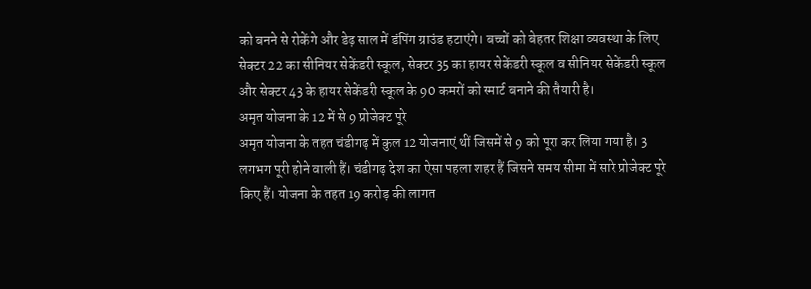को बनने से रोकेंगे और डेढ़ साल में डंपिंग ग्राउंड हटाएंगे। बच्चों को बेहतर शिक्षा व्यवस्था के लिए सेक्टर 22 का सीनियर सेकेंडरी स्कूल, सेक्टर 35 का हायर सेकेंडरी स्कूल व सीनियर सेकेंडरी स्कूल और सेक्टर 43 के हायर सेकेंडरी स्कूल के 90 कमरों को स्मार्ट बनाने की तैयारी है।
अमृत योजना के 12 में से 9 प्रोजेक्ट पूरे
अमृत योजना के तहत चंडीगढ़ में कुल 12 योजनाएं थीं जिसमें से 9 को पूरा कर लिया गया है। 3 लगभग पूरी होने वाली हैं। चंडीगढ़ देश का ऐसा पहला शहर हैं जिसने समय सीमा में सारे प्रोजेक्ट पूरे किए हैं। योजना के तहत 19 करोड़ की लागत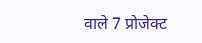वाले 7 प्रोजेक्ट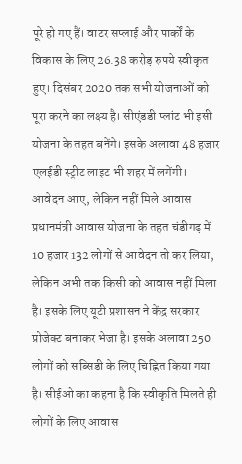पूरे हो गए हैं। वाटर सप्लाई और पार्कों के विकास के लिए 26.38 करोड़ रुपये स्वीकृत हुए। दिसंबर 2020 तक सभी योजनाओं को पूरा करने का लक्ष्य है। सीएंडडी प्लांट भी इसी योजना के तहत बनेंगे। इसके अलावा 48 हजार एलईडी स्ट्रीट लाइट भी शहर में लगेंगी।
आवेदन आए, लेकिन नहीं मिले आवास
प्रधानमंत्री आवास योजना के तहत चंडीगढ़ में 10 हजार 132 लोगों से आवेदन तो कर लिया, लेकिन अभी तक किसी को आवास नहीं मिला है। इसके लिए यूटी प्रशासन ने केंद्र सरकार प्रोजेक्ट बनाकर भेजा है। इसके अलावा 250 लोगों को सब्सिडी के लिए चिह्नित किया गया है। सीईओ का कहना है कि स्वीकृति मिलते ही लोगों के लिए आवास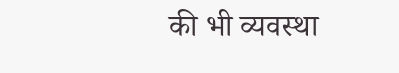की भी व्यवस्था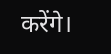करेंगे।